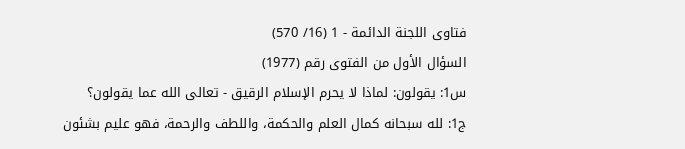فتاوى اللجنة الدائمة - 1 (16/ 570)
السؤال الأول من الفتوى رقم (1977)
س1: يقولون: لماذا لا يحرم الإسلام الرقيق - تعالى الله عما يقولون؟
ج1: لله سبحانه كمال العلم والحكمة، واللطف والرحمة، فهو عليم بشئون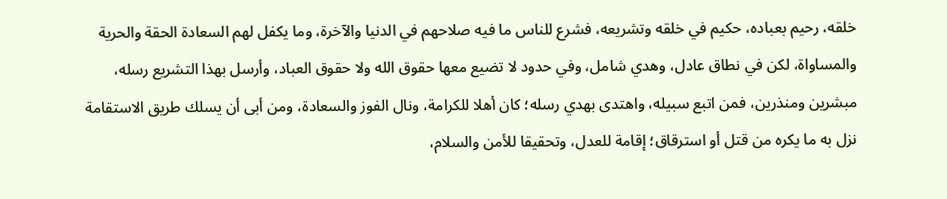خلقه، رحيم بعباده، حكيم في خلقه وتشريعه، فشرع للناس ما فيه صلاحهم في الدنيا والآخرة، وما يكفل لهم السعادة الحقة والحرية والمساواة، لكن في نطاق عادل، وهدي شامل، وفي حدود لا تضيع معها حقوق الله ولا حقوق العباد، وأرسل بهذا التشريع رسله، مبشرين ومنذرين، فمن اتبع سبيله، واهتدى بهدي رسله؛ كان أهلا للكرامة، ونال الفوز والسعادة، ومن أبى أن يسلك طريق الاستقامة نزل به ما يكره من قتل أو استرقاق؛ إقامة للعدل، وتحقيقا للأمن والسلام،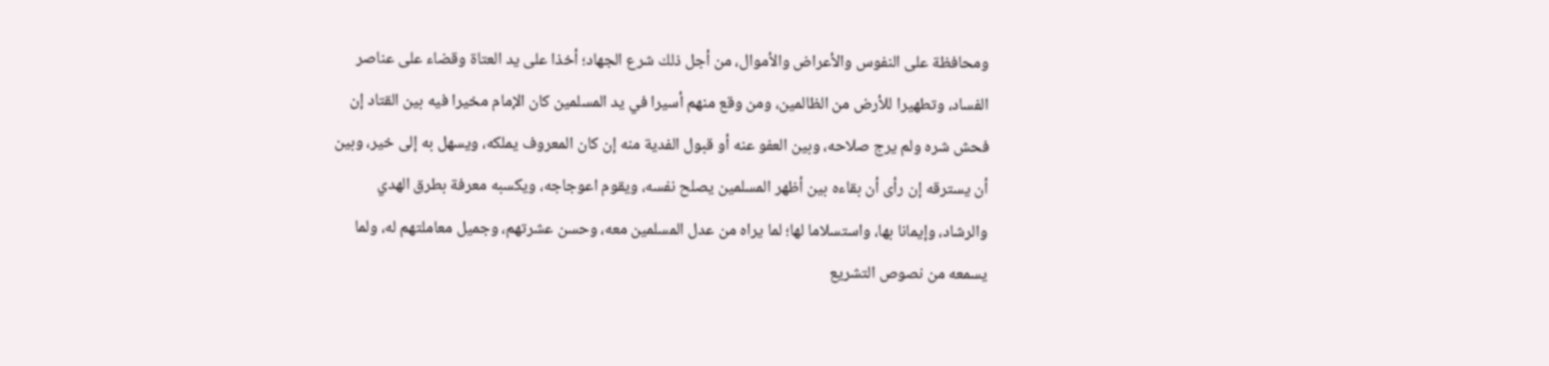ومحافظة على النفوس والأعراض والأموال، من أجل ذلك شرع الجهاد؛ أخذا على يد العتاة وقضاء على عناصر الفساد، وتطهيرا للأرض من الظالمين، ومن وقع منهم أسيرا في يد المسلمين كان الإمام مخيرا فيه بين القتاد إن فحش شره ولم يرج صلاحه، وبين العفو عنه أو قبول الفدية منه إن كان المعروف يملكه، ويسهل به إلى خير، وبين أن يسترقه إن رأى أن بقاءه بين أظهر المسلمين يصلح نفسه، ويقوم اعوجاجه، ويكسبه معرفة بطرق الهدي والرشاد، وإيمانا بها، واستسلاما لها؛ لما يراه من عدل المسلمين معه، وحسن عشرتهم، وجميل معاملتهم له، ولما يسمعه من نصوص التشريع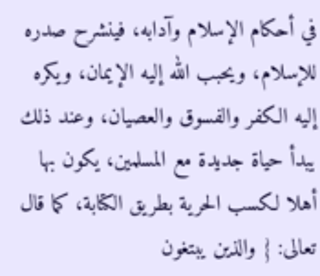في أحكام الإسلام وآدابه، فينشرح صدره للإسلام، ويحبب الله إليه الإيمان، ويكره إليه الكفر والفسوق والعصيان، وعند ذلك يبدأ حياة جديدة مع المسلمين، يكون بها أهلا لكسب الحرية بطريق الكتابة، كما قال تعالى: { والذين يبتغون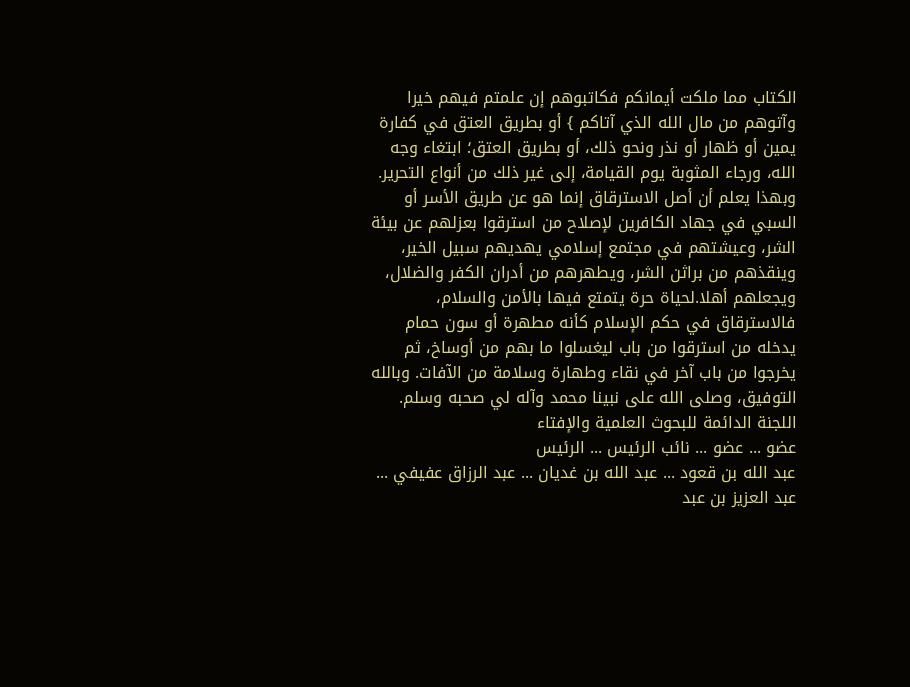الكتاب مما ملكت أيمانكم فكاتبوهم إن علمتم فيهم خيرا وآتوهم من مال الله الذي آتاكم } أو بطريق العتق في كفارة يمين أو ظهار أو نذر ونحو ذلك، أو بطريق العتق؛ ابتغاء وجه الله، ورجاء المثوبة يوم القيامة، إلى غير ذلك من أنواع التحرير.
وبهذا يعلم أن أصل الاسترقاق إنما هو عن طريق الأسر أو السبي في جهاد الكافرين لإصلاح من استرقوا بعزلهم عن بيئة الشر، وعيشتهم في مجتمع إسلامي يهديهم سبيل الخير، وينقذهم من براثن الشر، ويطهرهم من أدران الكفر والضلال، ويجعلهم أهلا.لحياة حرة يتمتع فيها بالأمن والسلام، فالاسترقاق في حكم الإسلام كأنه مطهرة أو سون حمام يدخله من استرقوا من باب ليغسلوا ما بهم من أوساخ، ثم يخرجوا من باب آخر في نقاء وطهارة وسلامة من الآفات. وبالله التوفيق، وصلى الله على نبينا محمد وآله لي صحبه وسلم.
اللجنة الدائمة للبحوث العلمية والإفتاء
عضو ... عضو ... نائب الرئيس ... الرئيس
عبد الله بن قعود ... عبد الله بن غديان ... عبد الرزاق عفيفي ... عبد العزيز بن عبد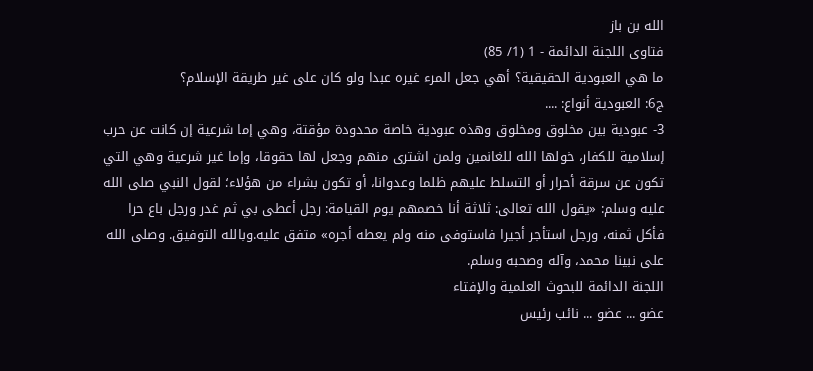الله بن باز
فتاوى اللجنة الدائمة - 1 (1/ 85)
ما هي العبودية الحقيقية؟ أهي جعل المرء غيره عبدا ولو كان على غير طريقة الإسلام؟
ج6: العبودية أنواع: ....
3- عبودية بين مخلوق ومخلوق وهذه عبودية خاصة محدودة مؤقتة، وهي إما شرعية إن كانت عن حرب إسلامية للكفار، خولها الله للغانمين ولمن اشترى منهم وجعل لها حقوقا، وإما غير شرعية وهي التي تكون عن سرقة أحرار أو التسلط عليهم ظلما وعدوانا، أو تكون بشراء من هؤلاء؛ لقول النبي صلى الله عليه وسلم: «يقول الله تعالى: ثلاثة أنا خصمهم يوم القيامة: رجل أعطى بي ثم غدر ورجل باع حرا فأكل ثمنه، ورجل استأجر أجيرا فاستوفى منه ولم يعطه أجره» متفق عليه.وبالله التوفيق. وصلى الله على نبينا محمد، وآله وصحبه وسلم.
اللجنة الدائمة للبحوث العلمية والإفتاء
عضو ... عضو ... نائب رئيس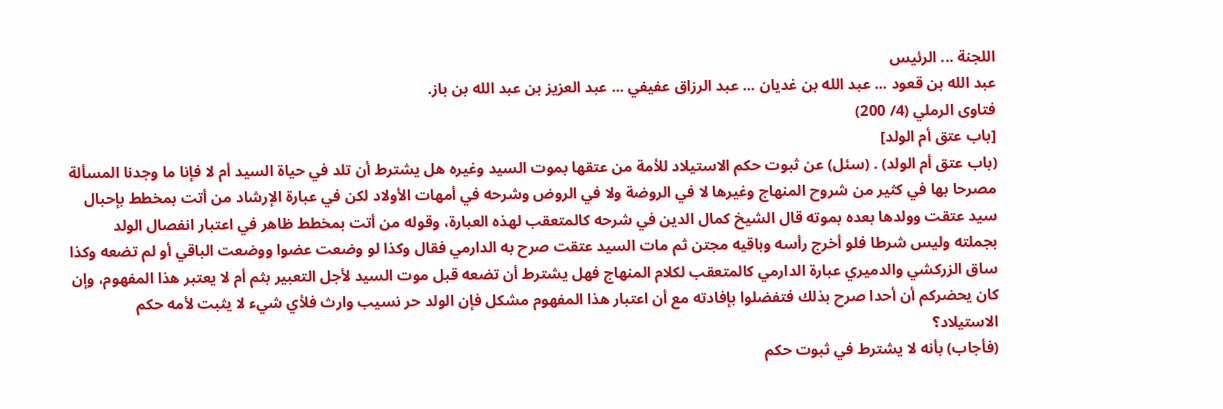اللجنة ... الرئيس
عبد الله بن قعود ... عبد الله بن غديان ... عبد الرزاق عفيفي ... عبد العزيز بن عبد الله بن باز.
فتاوى الرملي (4/ 200)
[باب عتق أم الولد]
(باب عتق أم الولد) . (سئل) عن ثبوت حكم الاستيلاد للأمة من عتقها بموت السيد وغيره هل يشترط أن تلد في حياة السيد أم لا فإنا ما وجدنا المسألة مصرحا بها في كثير من شروح المنهاج وغيرها لا في الروضة ولا في الروض وشرحه في أمهات الأولاد لكن في عبارة الإرشاد من أتت بمخطط بإحبال سيد عتقت وولدها بعده بموته قال الشيخ كمال الدين في شرحه كالمتعقب لهذه العبارة، وقوله من أتت بمخطط ظاهر في اعتبار انفصال الولد بجملته وليس شرطا فلو أخرج رأسه وباقيه مجتن ثم مات السيد عتقت صرح به الدارمي فقال وكذا لو وضعت عضوا ووضعت الباقي أو لم تضعه وكذا ساق الزركشي والدميري عبارة الدارمي كالمتعقب لكلام المنهاج فهل يشترط أن تضعه قبل موت السيد لأجل التعبير بثم أم لا يعتبر هذا المفهوم، وإن كان يحضركم أن أحدا صرح بذلك فتفضلوا بإفادته مع أن اعتبار هذا المفهوم مشكل فإن الولد حر نسيب وارث فلأي شيء لا يثبت لأمه حكم الاستيلاد؟
(فأجاب) بأنه لا يشترط في ثبوت حكم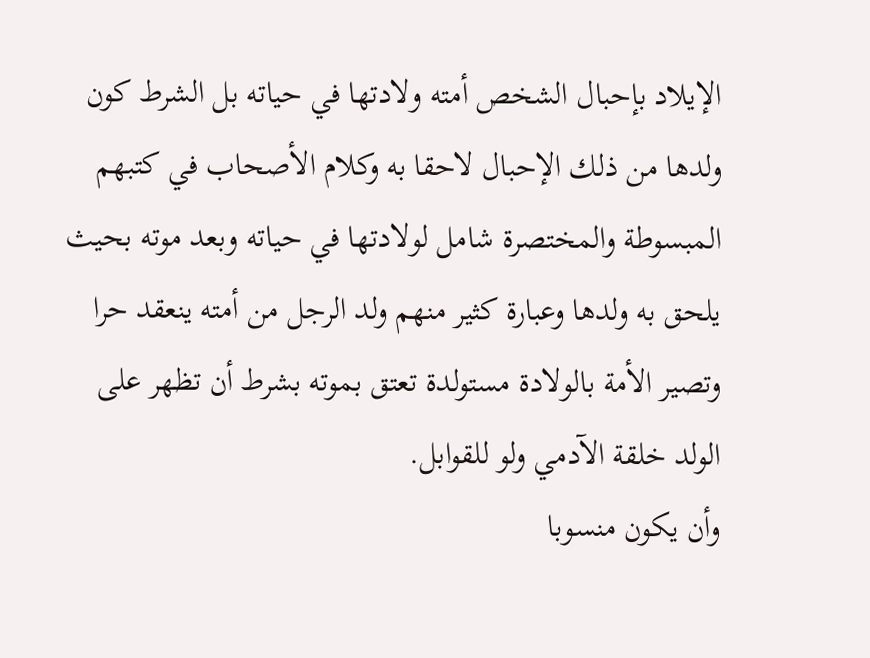الإيلاد بإحبال الشخص أمته ولادتها في حياته بل الشرط كون ولدها من ذلك الإحبال لاحقا به وكلام الأصحاب في كتبهم المبسوطة والمختصرة شامل لولادتها في حياته وبعد موته بحيث يلحق به ولدها وعبارة كثير منهم ولد الرجل من أمته ينعقد حرا وتصير الأمة بالولادة مستولدة تعتق بموته بشرط أن تظهر على الولد خلقة الآدمي ولو للقوابل.
وأن يكون منسوبا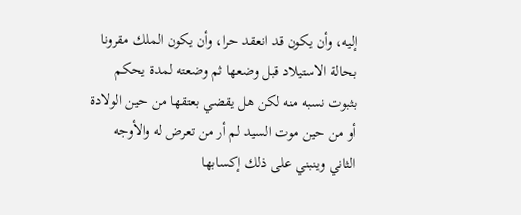إليه، وأن يكون قد انعقد حرا، وأن يكون الملك مقرونا بحالة الاستيلاد قبل وضعها ثم وضعته لمدة يحكم بثبوت نسبه منه لكن هل يقضي بعتقها من حين الولادة أو من حين موت السيد لم أر من تعرض له والأوجه الثاني وينبني على ذلك إكسابها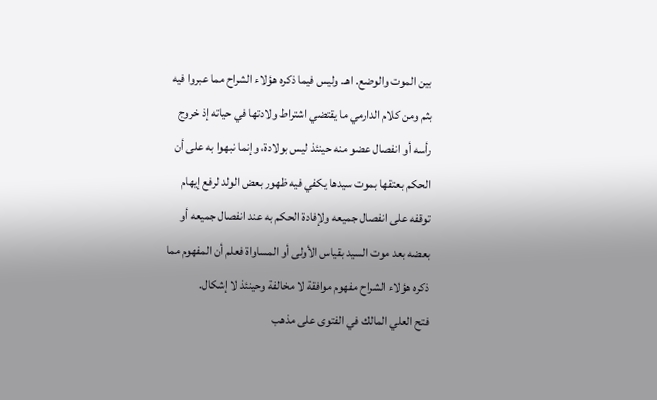بين الموت والوضع. اهـ. وليس فيما ذكره هؤلاء الشراح مما عبروا فيه بثم ومن كلام الدارمي ما يقتضي اشتراط ولادتها في حياته إذ خروج رأسه أو انفصال عضو منه حينئذ ليس بولادة، وإنما نبهوا به على أن الحكم بعتقها بموت سيدها يكفي فيه ظهور بعض الولد لرفع إيهام توقفه على انفصال جميعه ولإفادة الحكم به عند انفصال جميعه أو بعضه بعد موت السيد بقياس الأولى أو المساواة فعلم أن المفهوم مما ذكره هؤلاء الشراح مفهوم موافقة لا مخالفة وحينئذ لا إشكال.
فتح العلي المالك في الفتوى على مذهب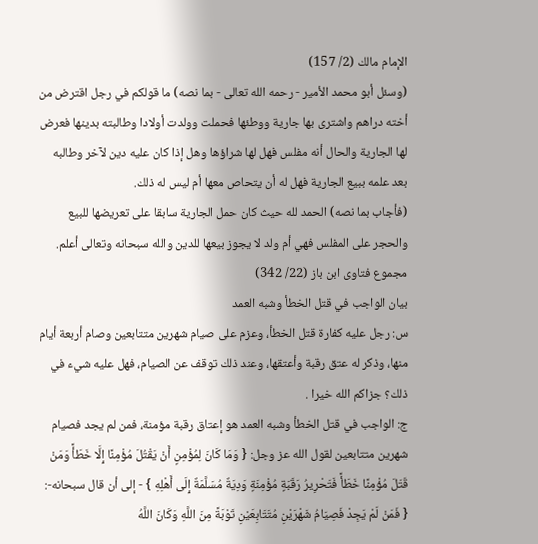الإمام مالك (2/ 157)
(وسئل أبو محمد الأمير - رحمه الله تعالى - بما نصه) ما قولكم في رجل اقترض من أخته دراهم واشترى بها جارية ووطئها فحملت وولدت أولادا وطالبته بدينها فعرض لها الجارية والحال أنه مفلس فهل لها شراؤها وهل إذا كان عليه دين لآخر وطالبه بعد علمه ببيع الجارية فهل له أن يتحاص معها أم ليس له ذلك.
(فأجاب بما نصه) الحمد لله حيث كان حمل الجارية سابقا على تعريضها للبيع والحجر على المفلس فهي أم ولد لا يجوز بيعها للدين والله سبحانه وتعالى أعلم.
مجموع فتاوى ابن باز (22/ 342)
بيان الواجب في قتل الخطأ وشبه العمد
س: رجل عليه كفارة قتل الخطأ، وعزم على صيام شهرين متتابعين وصام أربعة أيام منها، وذكر له عتق رقبة وأعتقها، وعند ذلك توقف عن الصيام، فهل عليه شيء في ذلك؟ جزاكم الله خيرا .
ج: الواجب في قتل الخطأ وشبه العمد هو إعتاق رقبة مؤمنة، فمن لم يجد فصيام شهرين متتابعين لقول الله عز وجل: { وَمَا كَانَ لِمُؤْمِنٍ أَنْ يَقْتُلَ مُؤْمِنًا إِلَّا خَطَأً وَمَنْ قَتَلَ مُؤْمِنًا خَطَأً فَتَحْرِيرُ رَقَبَةٍ مُؤْمِنَةٍ وَدِيَةٌ مُسَلَّمَةٌ إِلَى أَهْلِهِ } - إلى أن قال سبحانه-: { فَمَنْ لَمْ يَجِدْ فَصِيَامُ شَهْرَيْنِ مُتَتَابِعَيْنِ تَوْبَةً مِنَ اللَّهِ وَكَانَ اللَّهُ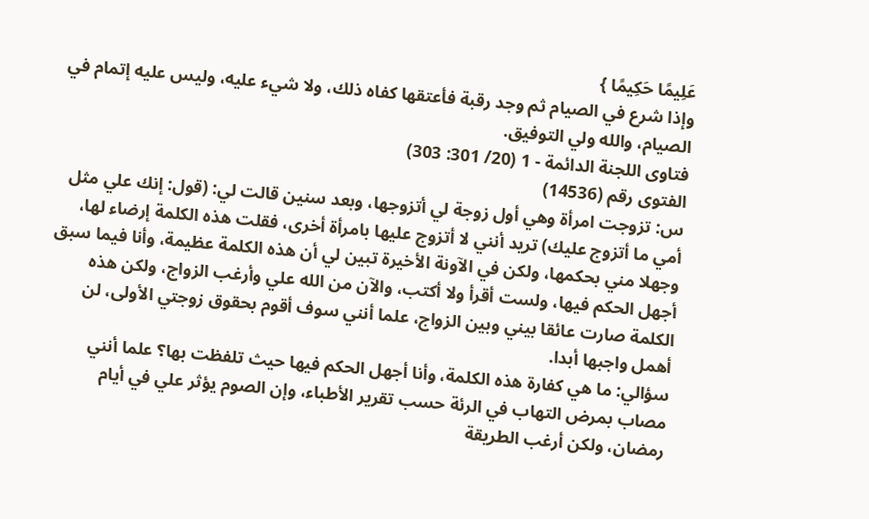عَلِيمًا حَكِيمًا }
وإذا شرع في الصيام ثم وجد رقبة فأعتقها كفاه ذلك، ولا شيء عليه، وليس عليه إتمام في الصيام، والله ولي التوفيق.
فتاوى اللجنة الدائمة - 1 (20/ 301: 303)
الفتوى رقم (14536)
س: تزوجت امرأة وهي أول زوجة لي أتزوجها، وبعد سنين قالت لي: (قول: إنك علي مثل أمي ما أتزوج عليك) تريد أنني لا أتزوج عليها بامرأة أخرى، فقلت هذه الكلمة إرضاء لها، وجهلا مني بحكمها، ولكن في الآونة الأخيرة تبين لي أن هذه الكلمة عظيمة، وأنا فيما سبق أجهل الحكم فيها، ولست أقرأ ولا أكتب، والآن من الله علي وأرغب الزواج، ولكن هذه الكلمة صارت عائقا بيني وبين الزواج، علما أنني سوف أقوم بحقوق زوجتي الأولى، لن أهمل واجبها أبدا.
سؤالي: ما هي كفارة هذه الكلمة، وأنا أجهل الحكم فيها حيث تلفظت بها؟ علما أنني مصاب بمرض التهاب في الرئة حسب تقرير الأطباء، وإن الصوم يؤثر علي في أيام رمضان، ولكن أرغب الطريقة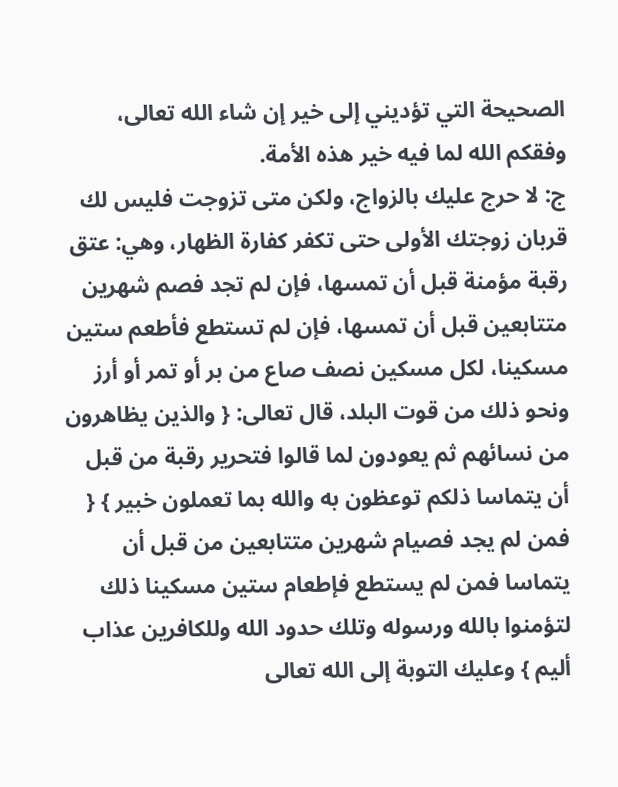الصحيحة التي تؤديني إلى خير إن شاء الله تعالى، وفقكم الله لما فيه خير هذه الأمة.
ج: لا حرج عليك بالزواج، ولكن متى تزوجت فليس لك قربان زوجتك الأولى حتى تكفر كفارة الظهار، وهي: عتق رقبة مؤمنة قبل أن تمسها، فإن لم تجد فصم شهرين متتابعين قبل أن تمسها، فإن لم تستطع فأطعم ستين مسكينا، لكل مسكين نصف صاع من بر أو تمر أو أرز ونحو ذلك من قوت البلد، قال تعالى: { والذين يظاهرون من نسائهم ثم يعودون لما قالوا فتحرير رقبة من قبل أن يتماسا ذلكم توعظون به والله بما تعملون خبير } { فمن لم يجد فصيام شهرين متتابعين من قبل أن يتماسا فمن لم يستطع فإطعام ستين مسكينا ذلك لتؤمنوا بالله ورسوله وتلك حدود الله وللكافرين عذاب أليم } وعليك التوبة إلى الله تعالى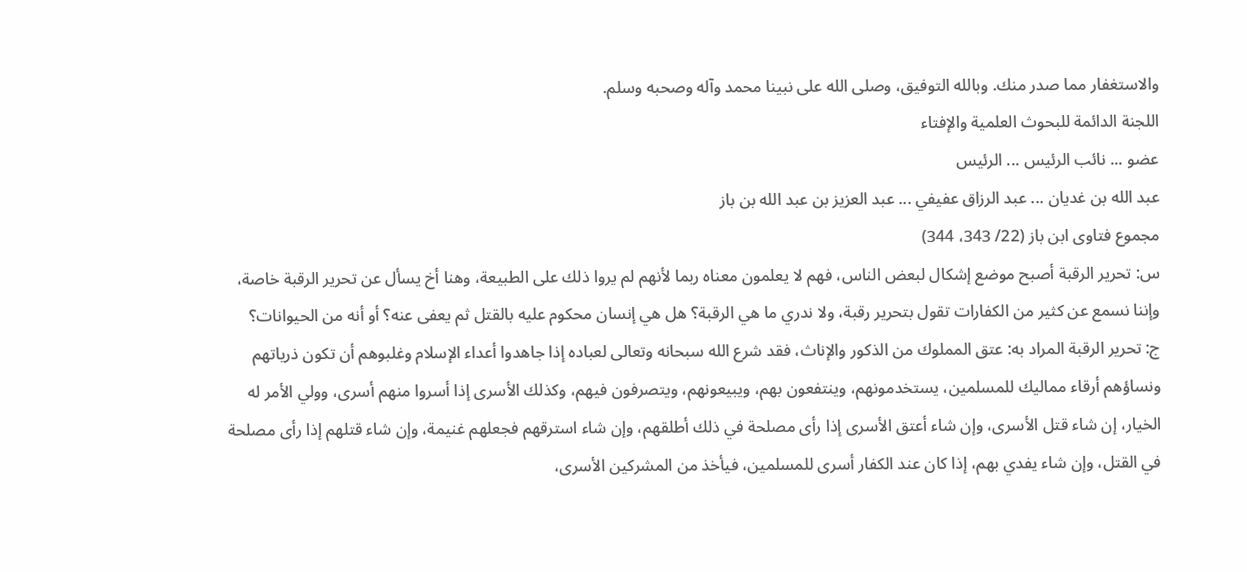والاستغفار مما صدر منك. وبالله التوفيق، وصلى الله على نبينا محمد وآله وصحبه وسلم.
اللجنة الدائمة للبحوث العلمية والإفتاء
عضو ... نائب الرئيس ... الرئيس
عبد الله بن غديان ... عبد الرزاق عفيفي ... عبد العزيز بن عبد الله بن باز
مجموع فتاوى ابن باز (22/ 343، 344)
س: تحرير الرقبة أصبح موضع إشكال لبعض الناس، فهم لا يعلمون معناه ربما لأنهم لم يروا ذلك على الطبيعة، وهنا أخ يسأل عن تحرير الرقبة خاصة، وإننا نسمع عن كثير من الكفارات تقول بتحرير رقبة، ولا ندري ما هي الرقبة؟ هل هي إنسان محكوم عليه بالقتل ثم يعفى عنه؟ أو أنه من الحيوانات؟
ج: تحرير الرقبة المراد به: عتق المملوك من الذكور والإناث، فقد شرع الله سبحانه وتعالى لعباده إذا جاهدوا أعداء الإسلام وغلبوهم أن تكون ذرياتهم ونساؤهم أرقاء مماليك للمسلمين، يستخدمونهم، وينتفعون بهم، ويبيعونهم، ويتصرفون فيهم، وكذلك الأسرى إذا أسروا منهم أسرى، وولي الأمر له الخيار، إن شاء قتل الأسرى، وإن شاء أعتق الأسرى إذا رأى مصلحة في ذلك أطلقهم، وإن شاء استرقهم فجعلهم غنيمة، وإن شاء قتلهم إذا رأى مصلحة في القتل، وإن شاء يفدي بهم، إذا كان عند الكفار أسرى للمسلمين، فيأخذ من المشركين الأسرى،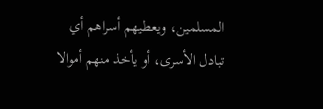المسلمين، ويعطيهم أسراهم أي تبادل الأسرى، أو يأخذ منهم أموالا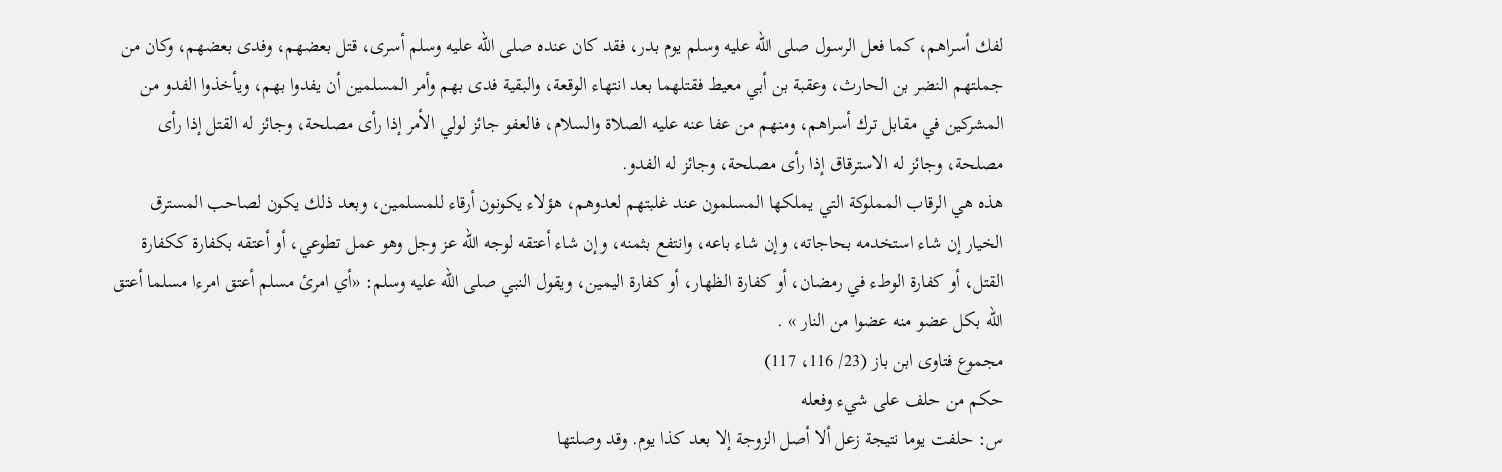لفك أسراهم، كما فعل الرسول صلى الله عليه وسلم يوم بدر، فقد كان عنده صلى الله عليه وسلم أسرى، قتل بعضهم، وفدى بعضهم، وكان من جملتهم النضر بن الحارث، وعقبة بن أبي معيط فقتلهما بعد انتهاء الوقعة، والبقية فدى بهم وأمر المسلمين أن يفدوا بهم، ويأخذوا الفدو من المشركين في مقابل ترك أسراهم، ومنهم من عفا عنه عليه الصلاة والسلام، فالعفو جائز لولي الأمر إذا رأى مصلحة، وجائز له القتل إذا رأى مصلحة، وجائز له الاسترقاق إذا رأى مصلحة، وجائز له الفدو.
هذه هي الرقاب المملوكة التي يملكها المسلمون عند غلبتهم لعدوهم، هؤلاء يكونون أرقاء للمسلمين، وبعد ذلك يكون لصاحب المسترق الخيار إن شاء استخدمه بحاجاته، وإن شاء باعه، وانتفع بثمنه، وإن شاء أعتقه لوجه الله عز وجل وهو عمل تطوعي، أو أعتقه بكفارة ككفارة القتل، أو كفارة الوطء في رمضان، أو كفارة الظهار، أو كفارة اليمين، ويقول النبي صلى الله عليه وسلم: «أي امرئ مسلم أعتق امرءا مسلما أعتق الله بكل عضو منه عضوا من النار » .
مجموع فتاوى ابن باز (23/ 116، 117)
حكم من حلف على شيء وفعله
س: حلفت يوما نتيجة زعل ألا أصل الزوجة إلا بعد كذا يوم. وقد وصلتها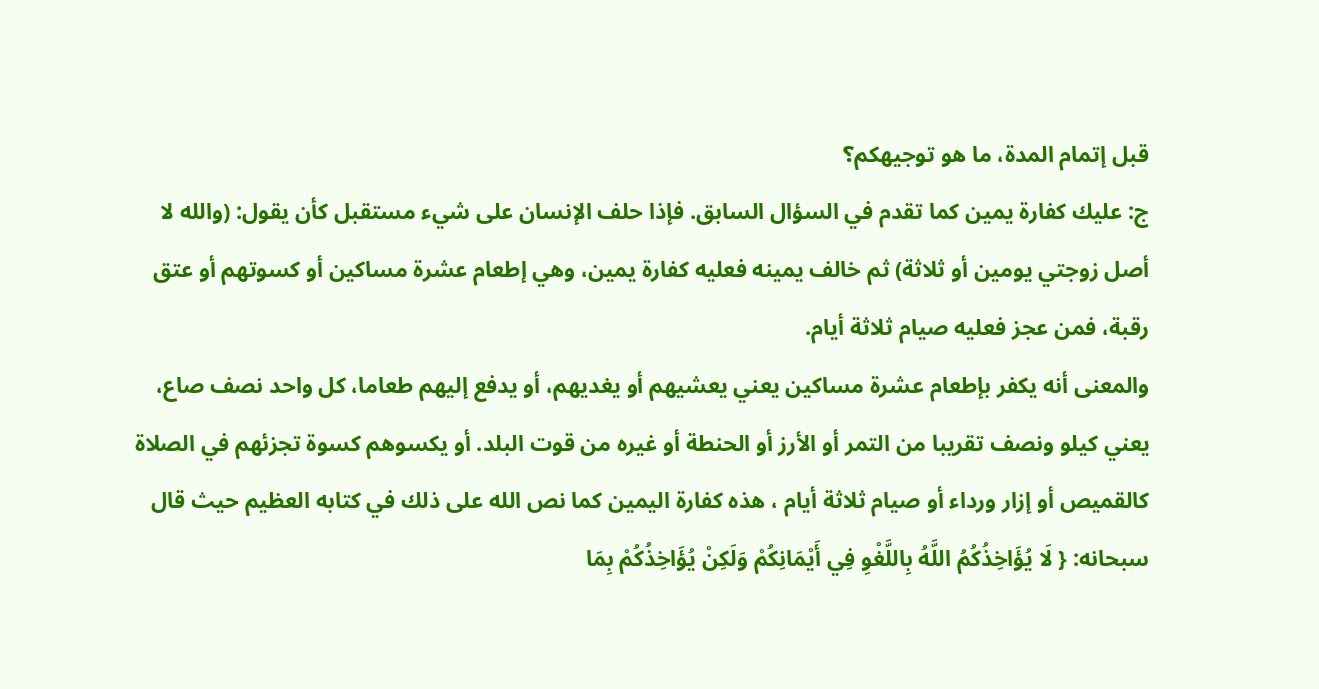قبل إتمام المدة، ما هو توجيهكم؟
ج: عليك كفارة يمين كما تقدم في السؤال السابق. فإذا حلف الإنسان على شيء مستقبل كأن يقول: (والله لا أصل زوجتي يومين أو ثلاثة) ثم خالف يمينه فعليه كفارة يمين، وهي إطعام عشرة مساكين أو كسوتهم أو عتق رقبة، فمن عجز فعليه صيام ثلاثة أيام.
والمعنى أنه يكفر بإطعام عشرة مساكين يعني يعشيهم أو يغديهم، أو يدفع إليهم طعاما، كل واحد نصف صاع، يعني كيلو ونصف تقريبا من التمر أو الأرز أو الحنطة أو غيره من قوت البلد. أو يكسوهم كسوة تجزئهم في الصلاة كالقميص أو إزار ورداء أو صيام ثلاثة أيام ، هذه كفارة اليمين كما نص الله على ذلك في كتابه العظيم حيث قال سبحانه: { لَا يُؤَاخِذُكُمُ اللَّهُ بِاللَّغْوِ فِي أَيْمَانِكُمْ وَلَكِنْ يُؤَاخِذُكُمْ بِمَا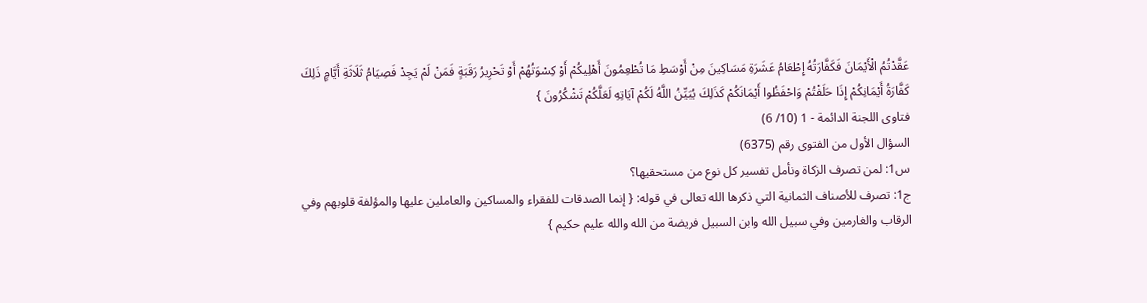عَقَّدْتُمُ الْأَيْمَانَ فَكَفَّارَتُهُ إِطْعَامُ عَشَرَةِ مَسَاكِينَ مِنْ أَوْسَطِ مَا تُطْعِمُونَ أَهْلِيكُمْ أَوْ كِسْوَتُهُمْ أَوْ تَحْرِيرُ رَقَبَةٍ فَمَنْ لَمْ يَجِدْ فَصِيَامُ ثَلَاثَةِ أَيَّامٍ ذَلِكَ كَفَّارَةُ أَيْمَانِكُمْ إِذَا حَلَفْتُمْ وَاحْفَظُوا أَيْمَانَكُمْ كَذَلِكَ يُبَيِّنُ اللَّهُ لَكُمْ آيَاتِهِ لَعَلَّكُمْ تَشْكُرُونَ }
فتاوى اللجنة الدائمة - 1 (10/ 6)
السؤال الأول من الفتوى رقم (6375)
س1: لمن تصرف الزكاة ونأمل تفسير كل نوع من مستحقيها؟
ج1: تصرف للأصناف الثمانية التي ذكرها الله تعالى في قوله: { إنما الصدقات للفقراء والمساكين والعاملين عليها والمؤلفة قلوبهم وفي الرقاب والغارمين وفي سبيل الله وابن السبيل فريضة من الله والله عليم حكيم }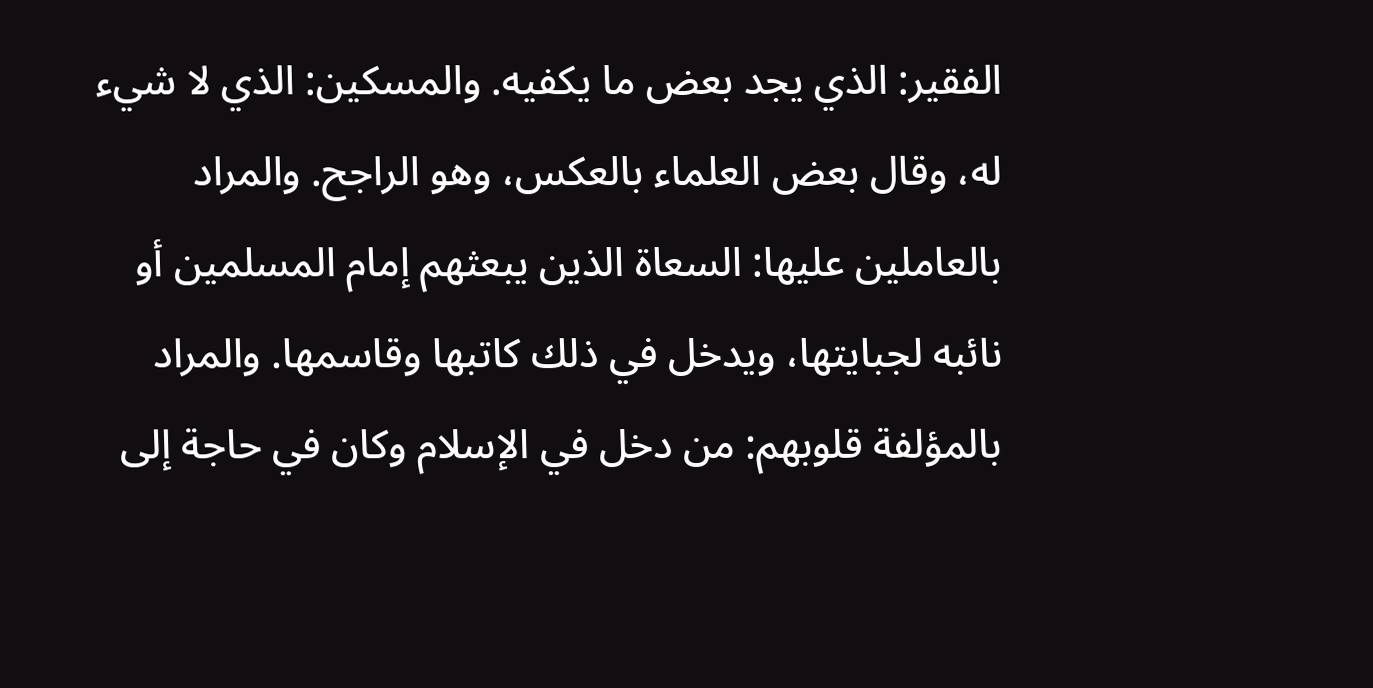الفقير: الذي يجد بعض ما يكفيه. والمسكين: الذي لا شيء له، وقال بعض العلماء بالعكس، وهو الراجح. والمراد بالعاملين عليها: السعاة الذين يبعثهم إمام المسلمين أو نائبه لجبايتها، ويدخل في ذلك كاتبها وقاسمها. والمراد بالمؤلفة قلوبهم: من دخل في الإسلام وكان في حاجة إلى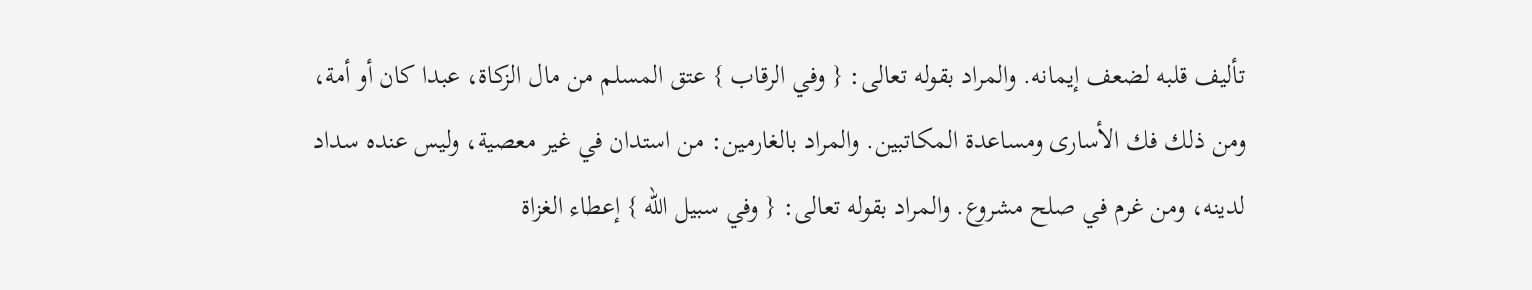تأليف قلبه لضعف إيمانه. والمراد بقوله تعالى: { وفي الرقاب } عتق المسلم من مال الزكاة، عبدا كان أو أمة، ومن ذلك فك الأسارى ومساعدة المكاتبين. والمراد بالغارمين: من استدان في غير معصية، وليس عنده سداد لدينه، ومن غرم في صلح مشروع. والمراد بقوله تعالى: { وفي سبيل الله } إعطاء الغزاة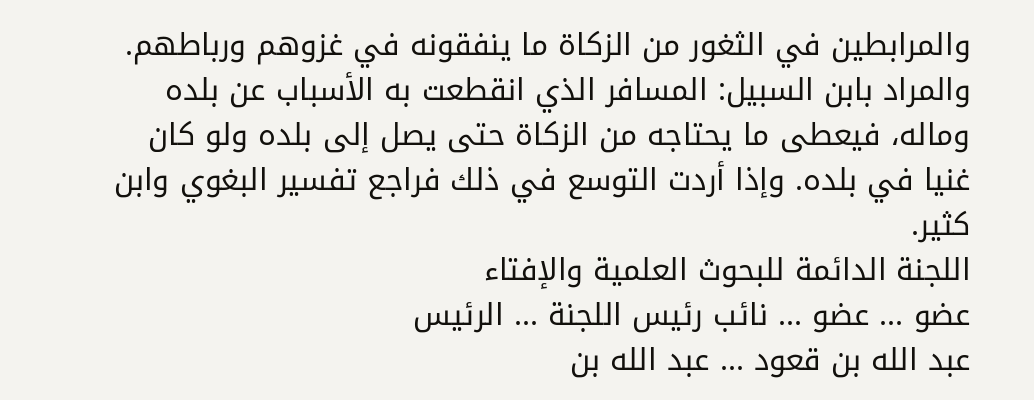والمرابطين في الثغور من الزكاة ما ينفقونه في غزوهم ورباطهم. والمراد بابن السبيل: المسافر الذي انقطعت به الأسباب عن بلده وماله، فيعطى ما يحتاجه من الزكاة حتى يصل إلى بلده ولو كان غنيا في بلده. وإذا أردت التوسع في ذلك فراجع تفسير البغوي وابن كثير.
اللجنة الدائمة للبحوث العلمية والإفتاء
عضو ... عضو ... نائب رئيس اللجنة ... الرئيس
عبد الله بن قعود ... عبد الله بن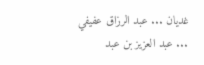غديان ... عبد الرزاق عفيفي ... عبد العزيز بن عبد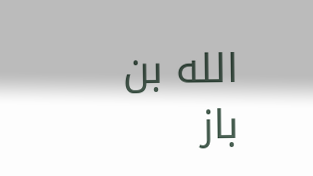الله بن باز